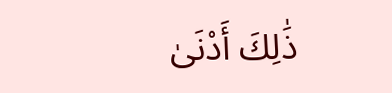ذَٰلِكَ أَدْنَىٰ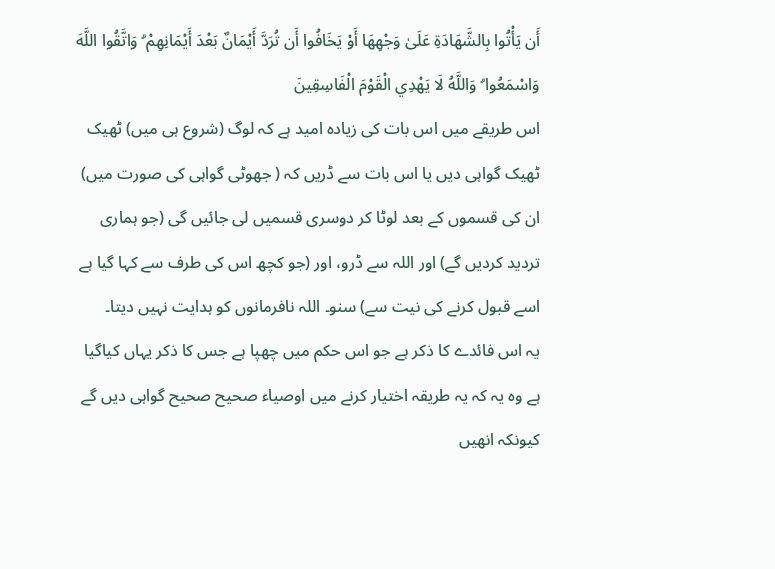أَن يَأْتُوا بِالشَّهَادَةِ عَلَىٰ وَجْهِهَا أَوْ يَخَافُوا أَن تُرَدَّ أَيْمَانٌ بَعْدَ أَيْمَانِهِمْ ۗ وَاتَّقُوا اللَّهَ وَاسْمَعُوا ۗ وَاللَّهُ لَا يَهْدِي الْقَوْمَ الْفَاسِقِينَ
اس طریقے میں اس بات کی زیادہ امید ہے کہ لوگ (شروع ہی میں) ٹھیک ٹھیک گواہی دیں یا اس بات سے ڈریں کہ ( جھوٹی گواہی کی صورت میں) ان کی قسموں کے بعد لوٹا کر دوسری قسمیں لی جائیں گی (جو ہماری تردید کردیں گے) اور اللہ سے ڈرو، اور (جو کچھ اس کی طرف سے کہا گیا ہے اسے قبول کرنے کی نیت سے) سنو۔ اللہ نافرمانوں کو ہدایت نہیں دیتا۔
یہ اس فائدے کا ذکر ہے جو اس حکم میں چھپا ہے جس کا ذکر یہاں کیاگیا ہے وہ یہ کہ یہ طریقہ اختیار کرنے میں اوصیاء صحیح صحیح گواہی دیں گے کیونکہ انھیں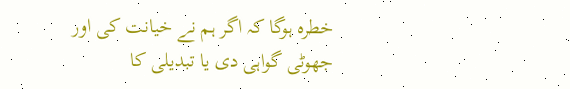خطرہ ہوگا کہ اگر ہم نے خیانت کی اور جھوٹی گواہی دی یا تبدیلی کا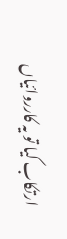ارتکاب کیا تو یہ کارروائیاں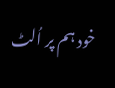خود ہم پر اُلٹ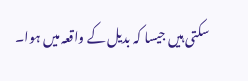سکتی ہیں جیسا کہ بدیل کے واقعہ میں ہوا۔